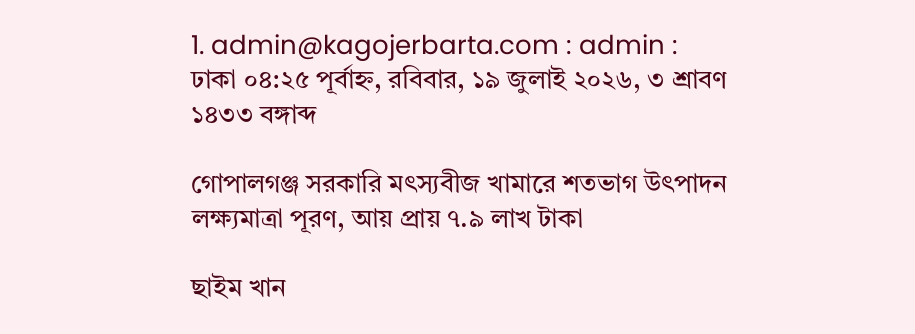1. admin@kagojerbarta.com : admin :
ঢাকা ০৪:২৫ পূর্বাহ্ন, রবিবার, ১৯ জুলাই ২০২৬, ৩ শ্রাবণ ১৪৩৩ বঙ্গাব্দ

গোপালগঞ্জ সরকারি মৎস্যবীজ খামারে শতভাগ উৎপাদন লক্ষ্যমাত্রা পূরণ, আয় প্রায় ৭.৯ লাখ টাকা

ছাইম খান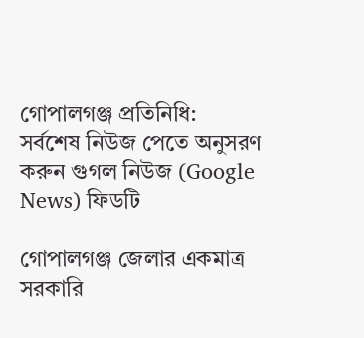গোপালগঞ্জ প্রতিনিধি:
সর্বশেষ নিউজ পেতে অনুসরণ করুন গুগল নিউজ (Google News) ফিডটি

গোপালগঞ্জ জেলার একমাত্র সরকারি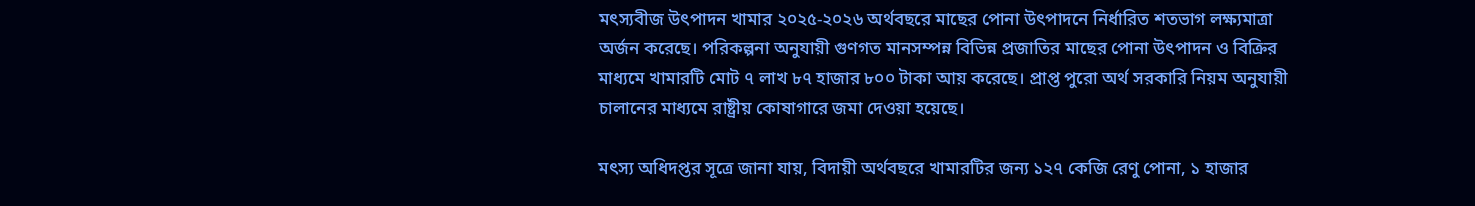মৎস্যবীজ উৎপাদন খামার ২০২৫-২০২৬ অর্থবছরে মাছের পোনা উৎপাদনে নির্ধারিত শতভাগ লক্ষ্যমাত্রা অর্জন করেছে। পরিকল্পনা অনুযায়ী গুণগত মানসম্পন্ন বিভিন্ন প্রজাতির মাছের পোনা উৎপাদন ও বিক্রির মাধ্যমে খামারটি মোট ৭ লাখ ৮৭ হাজার ৮০০ টাকা আয় করেছে। প্রাপ্ত পুরো অর্থ সরকারি নিয়ম অনুযায়ী চালানের মাধ্যমে রাষ্ট্রীয় কোষাগারে জমা দেওয়া হয়েছে।

মৎস্য অধিদপ্তর সূত্রে জানা যায়, বিদায়ী অর্থবছরে খামারটির জন্য ১২৭ কেজি রেণু পোনা, ১ হাজার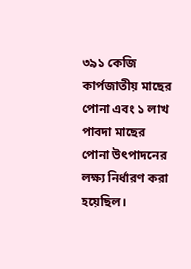৩৯১ কেজি কার্পজাতীয় মাছের পোনা এবং ১ লাখ পাবদা মাছের পোনা উৎপাদনের লক্ষ্য নির্ধারণ করা হয়েছিল।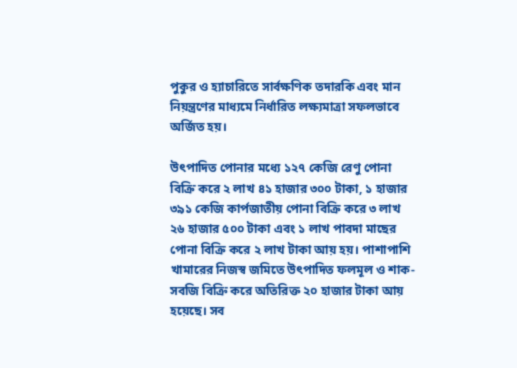পুকুর ও হ্যাচারিতে সার্বক্ষণিক তদারকি এবং মান নিয়ন্ত্রণের মাধ্যমে নির্ধারিত লক্ষ্যমাত্রা সফলভাবে অর্জিত হয়।

উৎপাদিত পোনার মধ্যে ১২৭ কেজি রেণু পোনা বিক্রি করে ২ লাখ ৪১ হাজার ৩০০ টাকা, ১ হাজার ৩৯১ কেজি কার্পজাতীয় পোনা বিক্রি করে ৩ লাখ ২৬ হাজার ৫০০ টাকা এবং ১ লাখ পাবদা মাছের পোনা বিক্রি করে ২ লাখ টাকা আয় হয়। পাশাপাশি খামারের নিজস্ব জমিতে উৎপাদিত ফলমূল ও শাক-সবজি বিক্রি করে অতিরিক্ত ২০ হাজার টাকা আয় হয়েছে। সব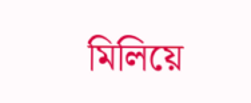মিলিয়ে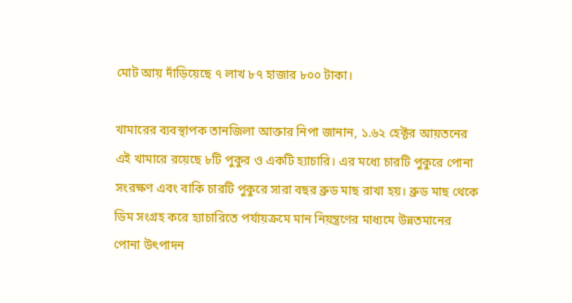মোট আয় দাঁড়িয়েছে ৭ লাখ ৮৭ হাজার ৮০০ টাকা।

খামারের ব্যবস্থাপক তানজিলা আক্তার নিপা জানান, ১.৬২ হেক্টর আয়তনের এই খামারে রয়েছে ৮টি পুকুর ও একটি হ্যাচারি। এর মধ্যে চারটি পুকুরে পোনা সংরক্ষণ এবং বাকি চারটি পুকুরে সারা বছর ব্রুড মাছ রাখা হয়। ব্রুড মাছ থেকে ডিম সংগ্রহ করে হ্যাচারিতে পর্যায়ক্রমে মান নিয়ন্ত্রণের মাধ্যমে উন্নতমানের পোনা উৎপাদন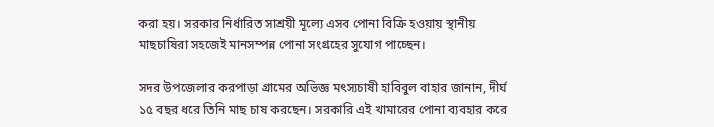করা হয়। সরকার নির্ধারিত সাশ্রয়ী মূল্যে এসব পোনা বিক্রি হওয়ায় স্থানীয় মাছচাষিরা সহজেই মানসম্পন্ন পোনা সংগ্রহের সুযোগ পাচ্ছেন।

সদর উপজেলার করপাড়া গ্রামের অভিজ্ঞ মৎস্যচাষী হাবিবুল বাহার জানান, দীর্ঘ ১৫ বছর ধরে তিনি মাছ চাষ করছেন। সরকারি এই খামারের পোনা ব্যবহার করে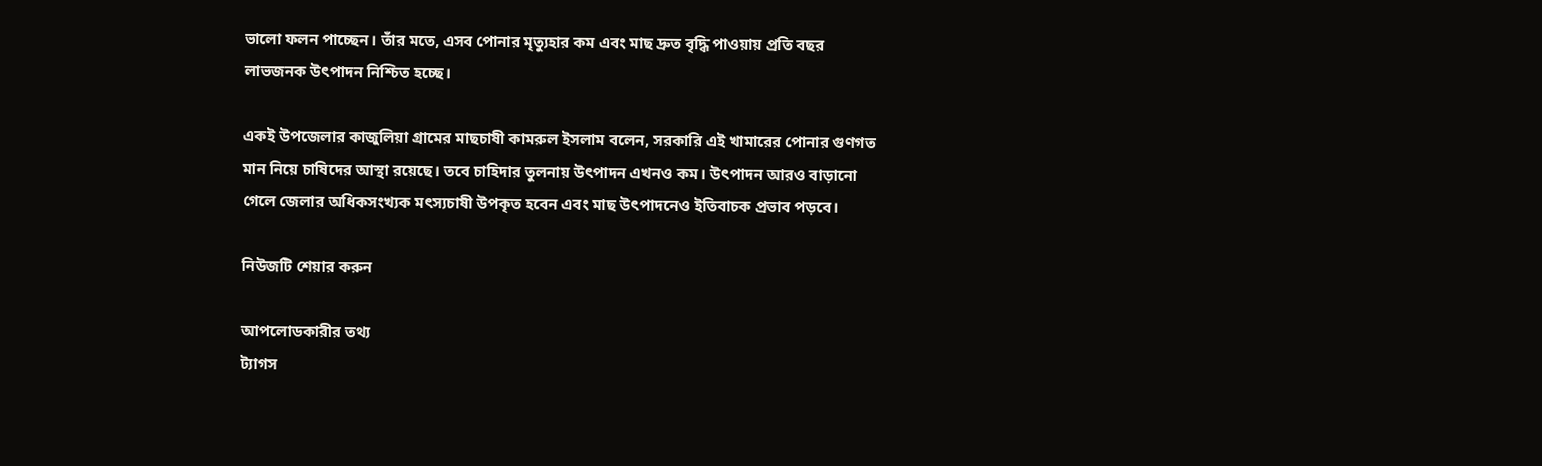ভালো ফলন পাচ্ছেন। তাঁর মতে, এসব পোনার মৃত্যুহার কম এবং মাছ দ্রুত বৃদ্ধি পাওয়ায় প্রতি বছর লাভজনক উৎপাদন নিশ্চিত হচ্ছে।

একই উপজেলার কাজুলিয়া গ্রামের মাছচাষী কামরুল ইসলাম বলেন, সরকারি এই খামারের পোনার গুণগত মান নিয়ে চাষিদের আস্থা রয়েছে। তবে চাহিদার তুলনায় উৎপাদন এখনও কম। উৎপাদন আরও বাড়ানো গেলে জেলার অধিকসংখ্যক মৎস্যচাষী উপকৃত হবেন এবং মাছ উৎপাদনেও ইতিবাচক প্রভাব পড়বে।

নিউজটি শেয়ার করুন

আপলোডকারীর তথ্য
ট্যাগস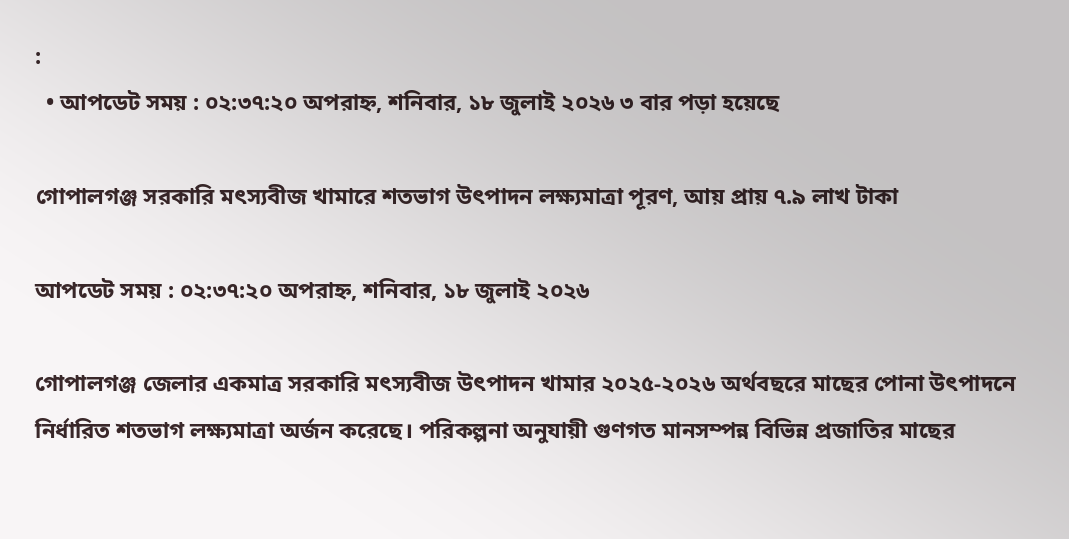:
  • আপডেট সময় : ০২:৩৭:২০ অপরাহ্ন, শনিবার, ১৮ জুলাই ২০২৬ ৩ বার পড়া হয়েছে

গোপালগঞ্জ সরকারি মৎস্যবীজ খামারে শতভাগ উৎপাদন লক্ষ্যমাত্রা পূরণ, আয় প্রায় ৭.৯ লাখ টাকা

আপডেট সময় : ০২:৩৭:২০ অপরাহ্ন, শনিবার, ১৮ জুলাই ২০২৬

গোপালগঞ্জ জেলার একমাত্র সরকারি মৎস্যবীজ উৎপাদন খামার ২০২৫-২০২৬ অর্থবছরে মাছের পোনা উৎপাদনে নির্ধারিত শতভাগ লক্ষ্যমাত্রা অর্জন করেছে। পরিকল্পনা অনুযায়ী গুণগত মানসম্পন্ন বিভিন্ন প্রজাতির মাছের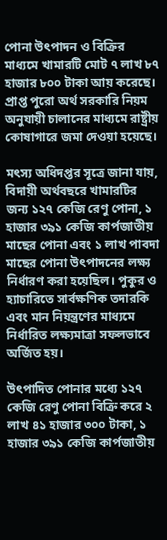পোনা উৎপাদন ও বিক্রির মাধ্যমে খামারটি মোট ৭ লাখ ৮৭ হাজার ৮০০ টাকা আয় করেছে। প্রাপ্ত পুরো অর্থ সরকারি নিয়ম অনুযায়ী চালানের মাধ্যমে রাষ্ট্রীয় কোষাগারে জমা দেওয়া হয়েছে।

মৎস্য অধিদপ্তর সূত্রে জানা যায়, বিদায়ী অর্থবছরে খামারটির জন্য ১২৭ কেজি রেণু পোনা, ১ হাজার ৩৯১ কেজি কার্পজাতীয় মাছের পোনা এবং ১ লাখ পাবদা মাছের পোনা উৎপাদনের লক্ষ্য নির্ধারণ করা হয়েছিল। পুকুর ও হ্যাচারিতে সার্বক্ষণিক তদারকি এবং মান নিয়ন্ত্রণের মাধ্যমে নির্ধারিত লক্ষ্যমাত্রা সফলভাবে অর্জিত হয়।

উৎপাদিত পোনার মধ্যে ১২৭ কেজি রেণু পোনা বিক্রি করে ২ লাখ ৪১ হাজার ৩০০ টাকা, ১ হাজার ৩৯১ কেজি কার্পজাতীয়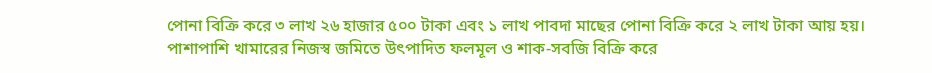পোনা বিক্রি করে ৩ লাখ ২৬ হাজার ৫০০ টাকা এবং ১ লাখ পাবদা মাছের পোনা বিক্রি করে ২ লাখ টাকা আয় হয়। পাশাপাশি খামারের নিজস্ব জমিতে উৎপাদিত ফলমূল ও শাক-সবজি বিক্রি করে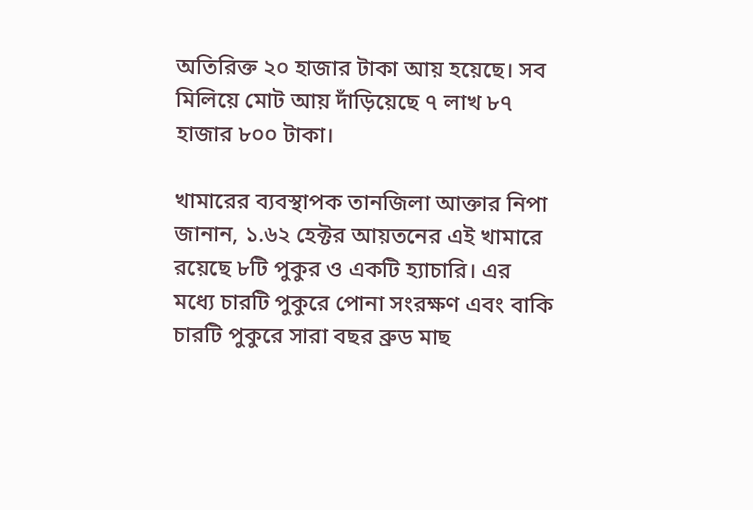অতিরিক্ত ২০ হাজার টাকা আয় হয়েছে। সব মিলিয়ে মোট আয় দাঁড়িয়েছে ৭ লাখ ৮৭ হাজার ৮০০ টাকা।

খামারের ব্যবস্থাপক তানজিলা আক্তার নিপা জানান, ১.৬২ হেক্টর আয়তনের এই খামারে রয়েছে ৮টি পুকুর ও একটি হ্যাচারি। এর মধ্যে চারটি পুকুরে পোনা সংরক্ষণ এবং বাকি চারটি পুকুরে সারা বছর ব্রুড মাছ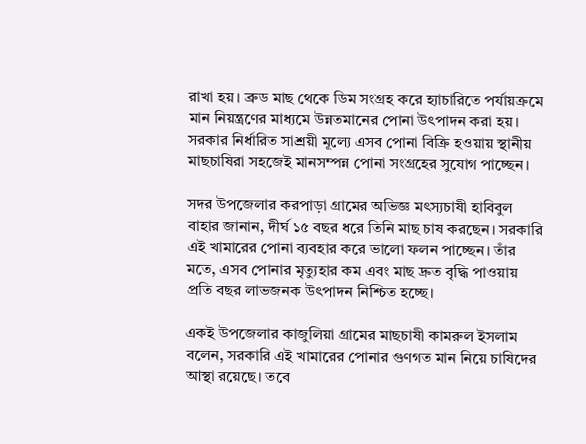রাখা হয়। ব্রুড মাছ থেকে ডিম সংগ্রহ করে হ্যাচারিতে পর্যায়ক্রমে মান নিয়ন্ত্রণের মাধ্যমে উন্নতমানের পোনা উৎপাদন করা হয়। সরকার নির্ধারিত সাশ্রয়ী মূল্যে এসব পোনা বিক্রি হওয়ায় স্থানীয় মাছচাষিরা সহজেই মানসম্পন্ন পোনা সংগ্রহের সুযোগ পাচ্ছেন।

সদর উপজেলার করপাড়া গ্রামের অভিজ্ঞ মৎস্যচাষী হাবিবুল বাহার জানান, দীর্ঘ ১৫ বছর ধরে তিনি মাছ চাষ করছেন। সরকারি এই খামারের পোনা ব্যবহার করে ভালো ফলন পাচ্ছেন। তাঁর মতে, এসব পোনার মৃত্যুহার কম এবং মাছ দ্রুত বৃদ্ধি পাওয়ায় প্রতি বছর লাভজনক উৎপাদন নিশ্চিত হচ্ছে।

একই উপজেলার কাজুলিয়া গ্রামের মাছচাষী কামরুল ইসলাম বলেন, সরকারি এই খামারের পোনার গুণগত মান নিয়ে চাষিদের আস্থা রয়েছে। তবে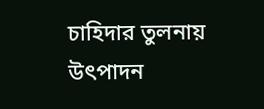চাহিদার তুলনায় উৎপাদন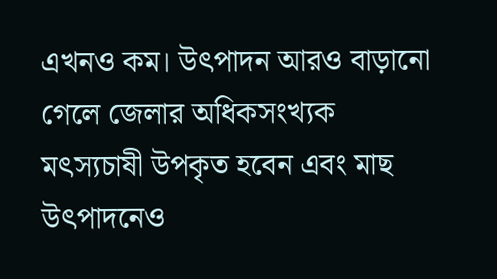এখনও কম। উৎপাদন আরও বাড়ানো গেলে জেলার অধিকসংখ্যক মৎস্যচাষী উপকৃত হবেন এবং মাছ উৎপাদনেও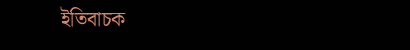ইতিবাচক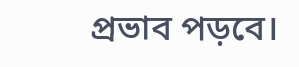প্রভাব পড়বে।